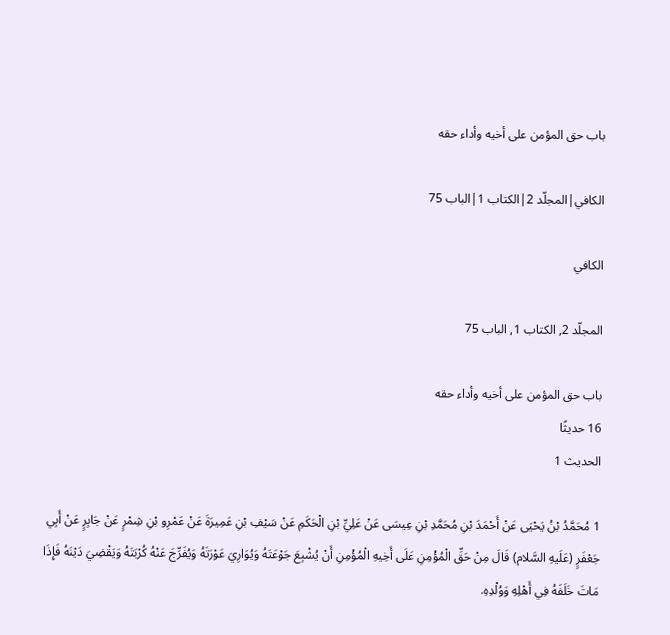باب حق المؤمن على أخيه وأداء حقه

الكافي|المجلّد 2|الكتاب 1|الباب 75

الكافي

المجلّد 2, الكتاب 1, الباب 75

باب حق المؤمن على أخيه وأداء حقه
16 حديثًا
الحديث 1

1 مُحَمَّدُ بْنُ يَحْيَى عَنْ أَحْمَدَ بْنِ مُحَمَّدِ بْنِ عِيسَى عَنْ عَلِيِّ بْنِ الْحَكَمِ عَنْ سَيْفِ بْنِ عَمِيرَةَ عَنْ عَمْرِو بْنِ شِمْرٍ عَنْ جَابِرٍ عَنْ أَبِي جَعْفَرٍ (عَلَيهِ السَّلام) قَالَ مِنْ حَقِّ الْمُؤْمِنِ عَلَى أَخِيهِ الْمُؤْمِنِ أَنْ يُشْبِعَ جَوْعَتَهُ وَيُوَارِيَ عَوْرَتَهُ وَيُفَرِّجَ عَنْهُ كُرْبَتَهُ وَيَقْضِيَ دَيْنَهُ فَإِذَا مَاتَ خَلَفَهُ فِي أَهْلِهِ وَوُلْدِهِ.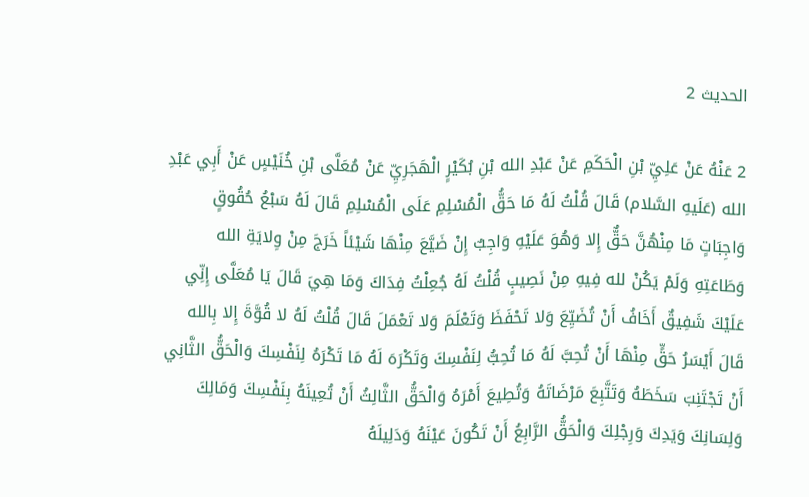الحديث 2

2 عَنْهُ عَنْ عَلِيِّ بْنِ الْحَكَمِ عَنْ عَبْدِ الله بْنِ بُكَيْرٍ الْهَجَرِيِّ عَنْ مُعَلَّى بْنِ خُنَيْسٍ عَنْ أَبِي عَبْدِ الله (عَلَيهِ السَّلام) قَالَ قُلْتُ لَهُ مَا حَقُّ الْمُسْلِمِ عَلَى الْمُسْلِمِ قَالَ لَهُ سَبْعُ حُقُوقٍ وَاجِبَاتٍ مَا مِنْهُنَّ حَقٌّ إِلا وَهُوَ عَلَيْهِ وَاجِبٌ إِنْ ضَيَّعَ مِنْهَا شَيْئاً خَرَجَ مِنْ وِلايَةِ الله وَطَاعَتِهِ وَلَمْ يَكُنْ لله فِيهِ مِنْ نَصِيبٍ قُلْتُ لَهُ جُعِلْتُ فِدَاكَ وَمَا هِيَ قَالَ يَا مُعَلَّى إِنِّي عَلَيْكَ شَفِيقٌ أَخَافُ أَنْ تُضَيِّعَ وَلا تَحْفَظَ وَتَعْلَمَ وَلا تَعْمَلَ قَالَ قُلْتُ لَهُ لا قُوَّةَ إِلا بِالله قَالَ أَيْسَرُ حَقٍّ مِنْهَا أَنْ تُحِبَّ لَهُ مَا تُحِبُّ لِنَفْسِكَ وَتَكْرَهَ لَهُ مَا تَكْرَهُ لِنَفْسِكَ وَالْحَقُّ الثَّانِي أَنْ تَجْتَنِبَ سَخَطَهُ وَتَتَّبِعَ مَرْضَاتَهُ وَتُطِيعَ أَمْرَهُ وَالْحَقُّ الثَّالِثُ أَنْ تُعِينَهُ بِنَفْسِكَ وَمَالِكَ وَلِسَانِكَ وَيَدِكَ وَرِجْلِكَ وَالْحَقُّ الرَّابِعُ أَنْ تَكُونَ عَيْنَهُ وَدَلِيلَهُ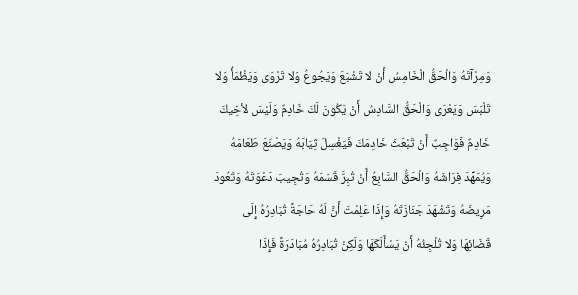وَمِرْآتَهُ وَالْحَقُّ الْخَامِسُ أَنْ لا تَشْبَعَ وَيَجُوعُ وَلا تَرْوَى وَيَظْمَأُ وَلا تَلْبَسَ وَيَعْرَى وَالْحَقُّ السَّادِسُ أَنْ يَكُونَ لَكَ خَادِمٌ وَلَيْسَ لأخِيكَ خَادِمٌ فَوَاجِبٌ أَنْ تَبْعَثَ خَادِمَكَ فَيَغْسِلَ ثِيَابَهُ وَيَصْنَعَ طَعَامَهُ وَيُمَهِّدَ فِرَاشَهُ وَالْحَقُّ السَّابِعُ أَنْ تُبِرَّ قَسَمَهُ وَتُجِيبَ دَعْوَتَهُ وَتَعُودَ مَرِيضَهُ وَتَشْهَدَ جَنَازَتَهُ وَإِذَا عَلِمْتَ أَنَّ لَهُ حَاجَةً تُبَادِرُهُ إِلَى قَضَائِهَا وَلا تُلْجِئُهُ أَنْ يَسْأَلَكَهَا وَلَكِنْ تُبَادِرُهُ مُبَادَرَةً فَإِذَا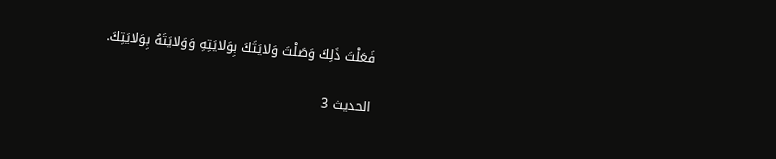فَعَلْتَ ذَلِكَ وَصَلْتَ وَلايَتَكَ بِوَلايَتِهِ وَوَلايَتَهُ بِوَلايَتِكَ.

الحديث 3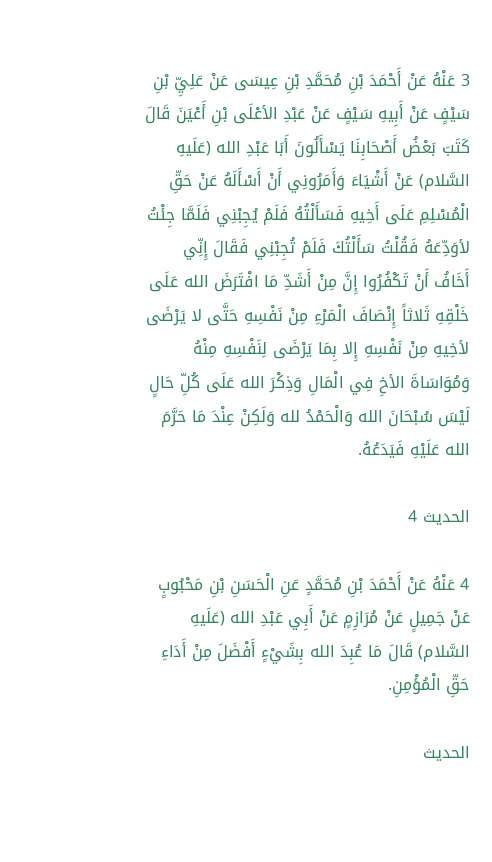3 عَنْهُ عَنْ أَحْمَدَ بْنِ مُحَمَّدِ بْنِ عِيسَى عَنْ عَلِيِّ بْنِ سَيْفٍ عَنْ أَبِيهِ سَيْفٍ عَنْ عَبْدِ الأعْلَى بْنِ أَعْيَنَ قَالَ كَتَبَ بَعْضُ أَصْحَابِنَا يَسْأَلُونَ أَبَا عَبْدِ الله (عَلَيهِ السَّلام) عَنْ أَشْيَاءَ وَأَمَرُونِي أَنْ أَسْأَلَهُ عَنْ حَقِّ الْمُسْلِمِ عَلَى أَخِيهِ فَسَأَلْتُهُ فَلَمْ يُجِبْنِي فَلَمَّا جِئْتُ لأوَدِّعَهُ فَقُلْتُ سَأَلْتُكَ فَلَمْ تُجِبْنِي فَقَالَ إِنِّي أَخَافُ أَنْ تَكْفُرُوا إِنَّ مِنْ أَشَدِّ مَا افْتَرَضَ الله عَلَى خَلْقِهِ ثَلاثاً إِنْصَافَ الْمَرْءِ مِنْ نَفْسِهِ حَتَّى لا يَرْضَى لأخِيهِ مِنْ نَفْسِهِ إِلا بِمَا يَرْضَى لِنَفْسِهِ مِنْهُ وَمُوَاسَاةَ الأخِ فِي الْمَالِ وَذِكْرَ الله عَلَى كُلِّ حَالٍ لَيْسَ سُبْحَانَ الله وَالْحَمْدُ لله وَلَكِنْ عِنْدَ مَا حَرَّمَ الله عَلَيْهِ فَيَدَعُهُ.

الحديث 4

4 عَنْهُ عَنْ أَحْمَدَ بْنِ مُحَمَّدٍ عَنِ الْحَسَنِ بْنِ مَحْبُوبٍ عَنْ جَمِيلٍ عَنْ مُرَازِمٍ عَنْ أَبِي عَبْدِ الله (عَلَيهِ السَّلام) قَالَ مَا عُبِدَ الله بِشَيْءٍ أَفْضَلَ مِنْ أَدَاءِ حَقِّ الْمُؤْمِنِ.

الحديث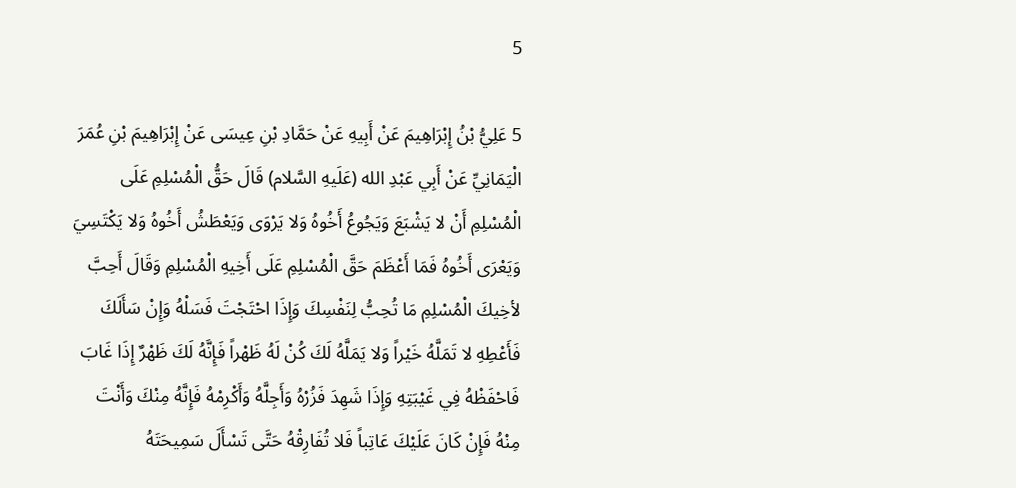5

5 عَلِيُّ بْنُ إِبْرَاهِيمَ عَنْ أَبِيهِ عَنْ حَمَّادِ بْنِ عِيسَى عَنْ إِبْرَاهِيمَ بْنِ عُمَرَ الْيَمَانِيِّ عَنْ أَبِي عَبْدِ الله (عَلَيهِ السَّلام) قَالَ حَقُّ الْمُسْلِمِ عَلَى الْمُسْلِمِ أَنْ لا يَشْبَعَ وَيَجُوعُ أَخُوهُ وَلا يَرْوَى وَيَعْطَشُ أَخُوهُ وَلا يَكْتَسِيَ وَيَعْرَى أَخُوهُ فَمَا أَعْظَمَ حَقَّ الْمُسْلِمِ عَلَى أَخِيهِ الْمُسْلِمِ وَقَالَ أَحِبَّ لأخِيكَ الْمُسْلِمِ مَا تُحِبُّ لِنَفْسِكَ وَإِذَا احْتَجْتَ فَسَلْهُ وَإِنْ سَأَلَكَ فَأَعْطِهِ لا تَمَلَّهُ خَيْراً وَلا يَمَلَّهُ لَكَ كُنْ لَهُ ظَهْراً فَإِنَّهُ لَكَ ظَهْرٌ إِذَا غَابَ فَاحْفَظْهُ فِي غَيْبَتِهِ وَإِذَا شَهِدَ فَزُرْهُ وَأَجِلَّهُ وَأَكْرِمْهُ فَإِنَّهُ مِنْكَ وَأَنْتَ مِنْهُ فَإِنْ كَانَ عَلَيْكَ عَاتِباً فَلا تُفَارِقْهُ حَتَّى تَسْأَلَ سَمِيحَتَهُ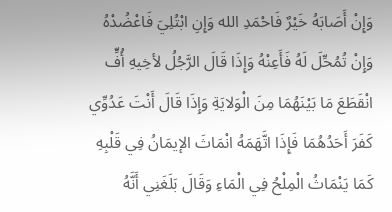وَإِنْ أَصَابَهُ خَيْرٌ فَاحْمَدِ الله وَإِنِ ابْتُلِيَ فَاعْضُدْهُ وَإِنْ تُمُحِّلَ لَهُ فَأَعِنْهُ وَإِذَا قَالَ الرَّجُلُ لأخِيهِ أُفٍّ انْقَطَعَ مَا بَيْنَهُمَا مِنَ الْوَلايَةِ وَإِذَا قَالَ أَنْتَ عَدُوِّي كَفَرَ أَحَدُهُمَا فَإِذَا اتَّهَمَهُ انْمَاثَ الإيمَانُ فِي قَلْبِهِ كَمَا يَنْمَاثُ الْمِلْحُ فِي الْمَاءِ وَقَالَ بَلَغَنِي أَنَّهُ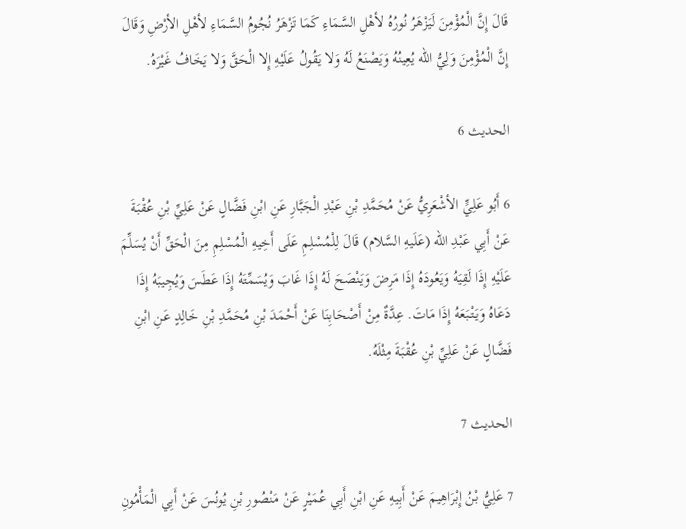قَالَ إِنَّ الْمُؤْمِنَ لَيَزْهَرُ نُورُهُ لأهْلِ السَّمَاءِ كَمَا تَزْهَرُ نُجُومُ السَّمَاءِ لأهْلِ الأرْضِ وَقَالَ إِنَّ الْمُؤْمِنَ وَلِيُّ الله يُعِينُهُ وَيَصْنَعُ لَهُ وَلا يَقُولُ عَلَيْهِ إِلا الْحَقَّ وَلا يَخَافُ غَيْرَهُ.

الحديث 6

6 أَبُو عَلِيٍّ الأشْعَرِيُّ عَنْ مُحَمَّدِ بْنِ عَبْدِ الْجَبَّارِ عَنِ ابْنِ فَضَّالٍ عَنْ عَلِيِّ بْنِ عُقْبَةَ عَنْ أَبِي عَبْدِ الله (عَلَيهِ السَّلام) قَالَ لِلْمُسْلِمِ عَلَى أَخِيهِ الْمُسْلِمِ مِنَ الْحَقِّ أَنْ يُسَلِّمَ عَلَيْهِ إِذَا لَقِيَهُ وَيَعُودَهُ إِذَا مَرِضَ وَيَنْصَحَ لَهُ إِذَا غَابَ وَيُسَمِّتَهُ إِذَا عَطَسَ وَيُجِيبَهُ إِذَا دَعَاهُ وَيَتْبَعَهُ إِذَا مَاتَ. عِدَّةٌ مِنْ أَصْحَابِنَا عَنْ أَحْمَدَ بْنِ مُحَمَّدِ بْنِ خَالِدٍ عَنِ ابْنِ فَضَّالٍ عَنْ عَلِيِّ بْنِ عُقْبَةَ مِثْلَهُ.

الحديث 7

7 عَلِيُّ بْنُ إِبْرَاهِيمَ عَنْ أَبِيهِ عَنِ ابْنِ أَبِي عُمَيْرٍ عَنْ مَنْصُورِ بْنِ يُونُسَ عَنْ أَبِي الْمَأْمُونِ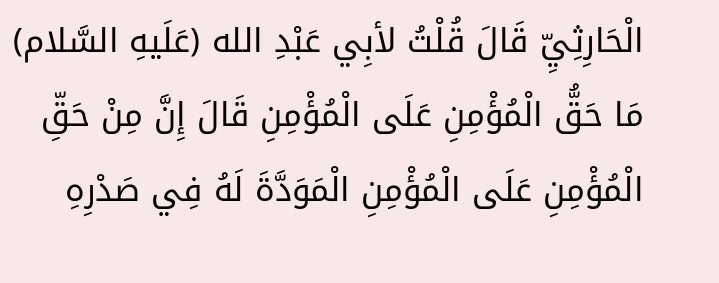الْحَارِثِيِّ قَالَ قُلْتُ لأبِي عَبْدِ الله (عَلَيهِ السَّلام) مَا حَقُّ الْمُؤْمِنِ عَلَى الْمُؤْمِنِ قَالَ إِنَّ مِنْ حَقِّ الْمُؤْمِنِ عَلَى الْمُؤْمِنِ الْمَوَدَّةَ لَهُ فِي صَدْرِهِ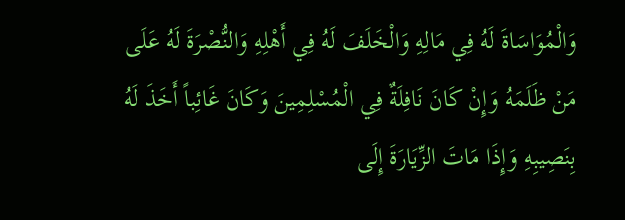وَالْمُوَاسَاةَ لَهُ فِي مَالِهِ وَالْخَلَفَ لَهُ فِي أَهْلِهِ وَالنُّصْرَةَ لَهُ عَلَى مَنْ ظَلَمَهُ وَإِنْ كَانَ نَافِلَةٌ فِي الْمُسْلِمِينَ وَكَانَ غَائِباً أَخَذَ لَهُ بِنَصِيبِهِ وَإِذَا مَاتَ الزِّيَارَةَ إِلَى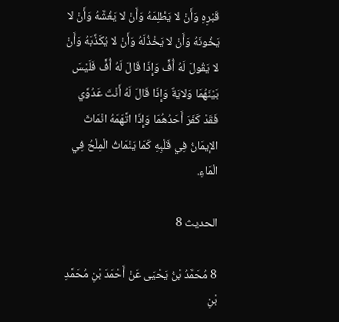قَبْرِهِ وَأَنْ لا يَظْلِمَهُ وَأَنْ لا يَغُشَّهُ وَأَنْ لا يَخُونَهُ وَأَنْ لا يَخْذُلَهُ وَأَنْ لا يُكَذِّبَهُ وَأَنْ لا يَقُولَ لَهُ أُفٍّ وَإِذَا قَالَ لَهُ أُفٍّ فَلَيْسَ بَيْنَهُمَا وَلايَةٌ وَإِذَا قَالَ لَهُ أَنْتَ عَدُوِّي فَقَدْ كَفَرَ أَحَدُهُمَا وَإِذَا اتَّهَمَهُ انْمَاثَ الإيمَانُ فِي قَلْبِهِ كَمَا يَنْمَاثُ الْمِلْحُ فِي الْمَاءِ.

الحديث 8

8 مُحَمَّدُ بْنُ يَحْيَى عَنْ أَحْمَدَ بْنِ مُحَمَّدِ بْنِ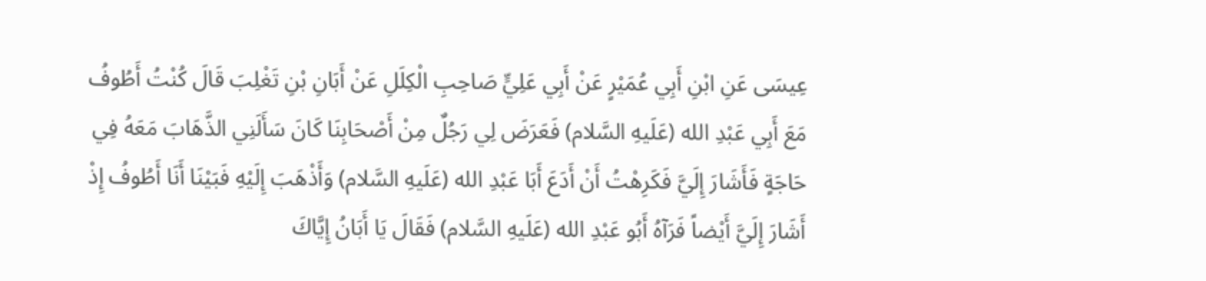عِيسَى عَنِ ابْنِ أَبِي عُمَيْرٍ عَنْ أَبِي عَلِيٍّ صَاحِبِ الْكِلَلِ عَنْ أَبَانِ بْنِ تَغْلِبَ قَالَ كُنْتُ أَطُوفُ مَعَ أَبِي عَبْدِ الله (عَلَيهِ السَّلام) فَعَرَضَ لِي رَجُلٌ مِنْ أَصْحَابِنَا كَانَ سَأَلَنِي الذَّهَابَ مَعَهُ فِي حَاجَةٍ فَأَشَارَ إِلَيَّ فَكَرِهْتُ أَنْ أَدَعَ أَبَا عَبْدِ الله (عَلَيهِ السَّلام) وَأَذْهَبَ إِلَيْهِ فَبَيْنَا أَنَا أَطُوفُ إِذْ أَشَارَ إِلَيَّ أَيْضاً فَرَآهُ أَبُو عَبْدِ الله (عَلَيهِ السَّلام) فَقَالَ يَا أَبَانُ إِيَّاكَ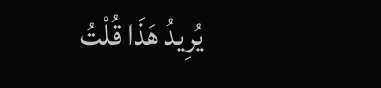يُرِيدُ هَذَا قُلْتُ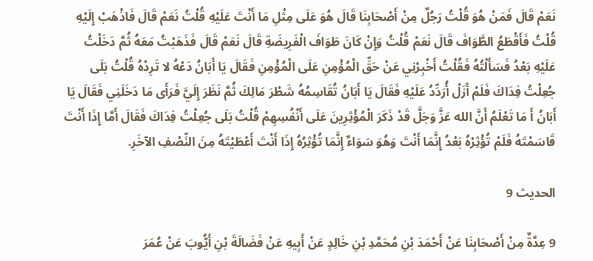نَعَمْ قَالَ فَمَنْ هُوَ قُلْتُ رَجُلٌ مِنْ أَصْحَابِنَا قَالَ هُوَ عَلَى مِثْلِ مَا أَنْتَ عَلَيْهِ قُلْتُ نَعَمْ قَالَ فَاذْهَبْ إِلَيْهِ قُلْتُ فَأَقْطَعُ الطَّوَافَ قَالَ نَعَمْ قُلْتُ وَإِنْ كَانَ طَوَافَ الْفَرِيضَةِ قَالَ نَعَمْ قَالَ فَذَهَبْتُ مَعَهُ ثُمَّ دَخَلْتُ عَلَيْهِ بَعْدُ فَسَأَلْتُهُ فَقُلْتُ أَخْبِرْنِي عَنْ حَقِّ الْمُؤْمِنِ عَلَى الْمُؤْمِنِ فَقَالَ يَا أَبَانُ دَعْهُ لا تَرِدْهُ قُلْتُ بَلَى جُعِلْتُ فِدَاكَ فَلَمْ أَزَلْ أُرَدِّدُ عَلَيْهِ فَقَالَ يَا أَبَانُ تُقَاسِمُهُ شَطْرَ مَالِكَ ثُمَّ نَظَرَ إِلَيَّ فَرَأَى مَا دَخَلَنِي فَقَالَ يَا أَبَانُ أَ مَا تَعْلَمُ أَنَّ الله عَزَّ وَجَلَّ قَدْ ذَكَرَ الْمُؤْثِرِينَ عَلَى أَنْفُسِهِمْ قُلْتُ بَلَى جُعِلْتُ فِدَاكَ فَقَالَ أَمَّا إِذَا أَنْتَ قَاسَمْتَهُ فَلَمْ تُؤْثِرْهُ بَعْدُ إِنَّمَا أَنْتَ وَهُوَ سَوَاءٌ إِنَّمَا تُؤْثِرُهُ إِذَا أَنْتَ أَعْطَيْتَهُ مِنَ النِّصْفِ الآخَرِ.

الحديث 9

9 عِدَّةٌ مِنْ أَصْحَابِنَا عَنْ أَحْمَدَ بْنِ مُحَمَّدِ بْنِ خَالِدٍ عَنْ أَبِيهِ عَنْ فَضَالَةَ بْنِ أَيُّوبَ عَنْ عُمَرَ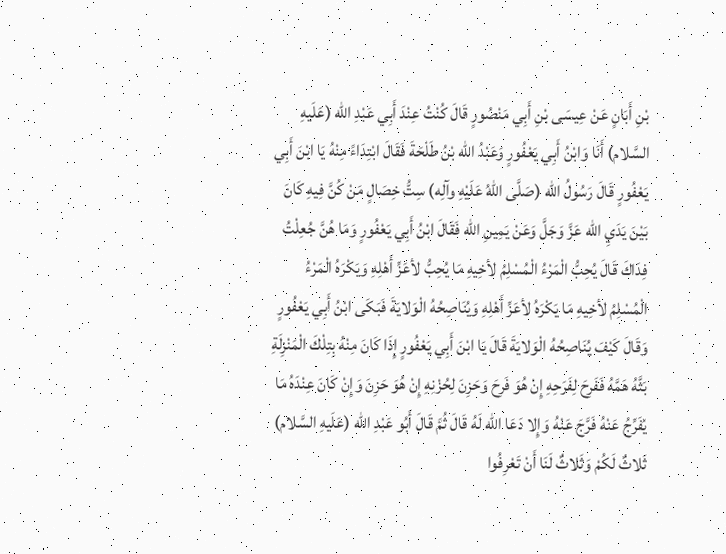بْنِ أَبَانٍ عَنْ عِيسَى بْنِ أَبِي مَنْصُورٍ قَالَ كُنْتُ عِنْدَ أَبِي عَبْدِ الله (عَلَيهِ السَّلام) أَنَا وَابْنُ أَبِي يَعْفُورٍ وَعَبْدُ الله بْنُ طَلْحَةَ فَقَالَ ابْتِدَاءً مِنْهُ يَا ابْنَ أَبِي يَعْفُورٍ قَالَ رَسُولُ الله (صَلَّى اللهُ عَلَيْهِ وآلِه) سِتُّ خِصَالٍ مَنْ كُنَّ فِيهِ كَانَ بَيْنَ يَدَيِ الله عَزَّ وَجَلَّ وَعَنْ يَمِينِ الله فَقَالَ ابْنُ أَبِي يَعْفُورٍ وَمَا هُنَّ جُعِلْتُ فِدَاكَ قَالَ يُحِبُّ الْمَرْءُ الْمُسْلِمُ لأخِيهِ مَا يُحِبُّ لأعَزِّ أَهْلِهِ وَيَكْرَهُ الْمَرْءُ الْمُسْلِمُ لأخِيهِ مَا يَكْرَهُ لأعَزِّ أَهْلِهِ وَيُنَاصِحُهُ الْوَلايَةَ فَبَكَى ابْنُ أَبِي يَعْفُورٍ وَقَالَ كَيْفَ يُنَاصِحُهُ الْوَلايَةَ قَالَ يَا ابْنَ أَبِي يَعْفُورٍ إِذَا كَانَ مِنْهُ بِتِلْكَ الْمَنْزِلَةِ بَثَّهُ هَمَّهُ فَفَرِحَ لِفَرَحِهِ إِنْ هُوَ فَرِحَ وَحَزِنَ لِحُزْنِهِ إِنْ هُوَ حَزِنَ وَإِنْ كَانَ عِنْدَهُ مَا يُفَرِّجُ عَنْهُ فَرَّجَ عَنْهُ وَإِلا دَعَا الله لَهُ قَالَ ثُمَّ قَالَ أَبُو عَبْدِ الله (عَلَيهِ السَّلام) ثَلاثٌ لَكُمْ وَثَلاثٌ لَنَا أَنْ تَعْرِفُوا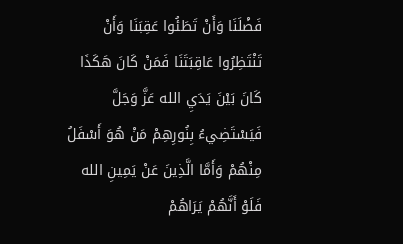فَضْلَنَا وَأَنْ تَطَئُوا عَقِبَنَا وَأَنْ تَنْتَظِرُوا عَاقِبَتَنَا فَمَنْ كَانَ هَكَذَا كَانَ بَيْنَ يَدَيِ الله عَزَّ وَجَلَّ فَيَسْتَضِيءُ بِنُورِهِمْ مَنْ هُوَ أَسْفَلُ مِنْهُمْ وَأَمَّا الَّذِينَ عَنْ يَمِينِ الله فَلَوْ أَنَّهُمْ يَرَاهُمْ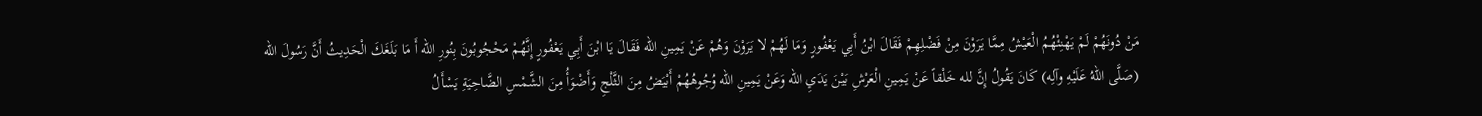مَنْ دُونَهُمْ لَمْ يَهْنِئْهُمُ الْعَيْشُ مِمَّا يَرَوْنَ مِنْ فَضْلِهِمْ فَقَالَ ابْنُ أَبِي يَعْفُورٍ وَمَا لَهُمْ لا يَرَوْنَ وَهُمْ عَنْ يَمِينِ الله فَقَالَ يَا ابْنَ أَبِي يَعْفُورٍ إِنَّهُمْ مَحْجُوبُونَ بِنُورِ الله أَ مَا بَلَغَكَ الْحَدِيثُ أَنَّ رَسُولَ الله (صَلَّى اللهُ عَلَيْهِ وآلِه) كَانَ يَقُولُ إِنَّ لله خَلْقاً عَنْ يَمِينِ الْعَرْشِ بَيْنَ يَدَيِ الله وَعَنْ يَمِينِ الله وُجُوهُهُمْ أَبْيَضُ مِنَ الثَّلْجِ وَأَضْوَأُ مِنَ الشَّمْسِ الضَّاحِيَةِ يَسْأَلُ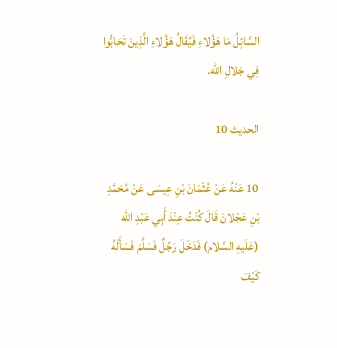السَّائِلُ مَا هَؤُلاءِ فَيُقَالُ هَؤُلاءِ الَّذِينَ تَحَابُّوا فِي جَلالِ الله.

الحديث 10

10 عَنْهُ عَنْ عُثْمَانَ بْنِ عِيسَى عَنْ مُحَمَّدِ بْنِ عَجْلانَ قَالَ كُنْتُ عِنْدَ أَبِي عَبْدِ الله (عَلَيهِ السَّلام) فَدَخَلَ رَجُلٌ فَسَلَّمَ فَسَأَلَهُ كَيْفَ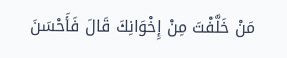مَنْ خَلَّفْتَ مِنْ إِخْوَانِكَ قَالَ فَأَحْسَنَ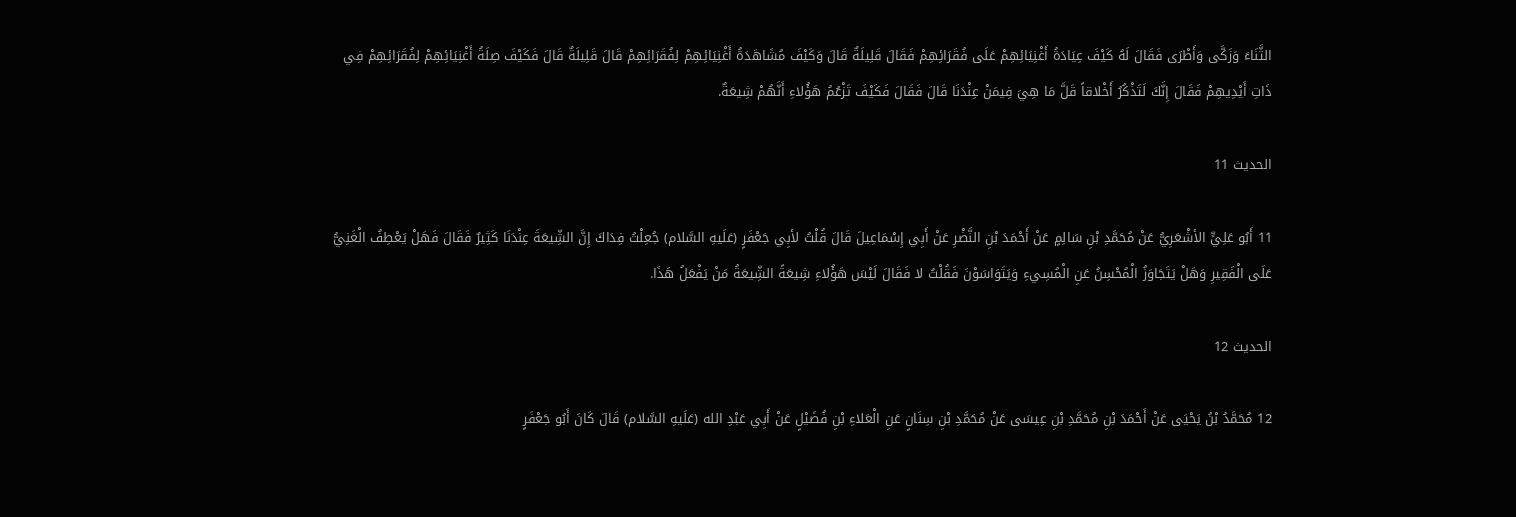الثَّنَاءَ وَزَكَّى وَأَطْرَى فَقَالَ لَهُ كَيْفَ عِيَادَةُ أَغْنِيَائِهِمْ عَلَى فُقَرَائِهِمْ فَقَالَ قَلِيلَةٌ قَالَ وَكَيْفَ مُشَاهَدَةُ أَغْنِيَائِهِمْ لِفُقَرَائِهِمْ قَالَ قَلِيلَةٌ قَالَ فَكَيْفَ صِلَةُ أَغْنِيَائِهِمْ لِفُقَرَائِهِمْ فِي ذَاتِ أَيْدِيهِمْ فَقَالَ إِنَّكَ لَتَذْكُرُ أَخْلاقاً قَلَّ مَا هِيَ فِيمَنْ عِنْدَنَا قَالَ فَقَالَ فَكَيْفَ تَزْعُمُ هَؤُلاءِ أَنَّهُمْ شِيعَةٌ.

الحديث 11

11 أَبُو عَلِيٍّ الأشْعَرِيُّ عَنْ مُحَمَّدِ بْنِ سَالِمٍ عَنْ أَحْمَدَ بْنِ النَّضْرِ عَنْ أَبِي إِسْمَاعِيلَ قَالَ قُلْتُ لأبِي جَعْفَرٍ (عَلَيهِ السَّلام) جُعِلْتُ فِدَاكَ إِنَّ الشِّيعَةَ عِنْدَنَا كَثِيرٌ فَقَالَ فَهَلْ يَعْطِفُ الْغَنِيُّ عَلَى الْفَقِيرِ وَهَلْ يَتَجَاوَزُ الْمُحْسِنُ عَنِ الْمُسِيءِ وَيَتَوَاسَوْنَ فَقُلْتُ لا فَقَالَ لَيْسَ هَؤُلاءِ شِيعَةً الشِّيعَةُ مَنْ يَفْعَلُ هَذَا.

الحديث 12

12 مُحَمَّدُ بْنُ يَحْيَى عَنْ أَحْمَدَ بْنِ مُحَمَّدِ بْنِ عِيسَى عَنْ مُحَمَّدِ بْنِ سِنَانٍ عَنِ الْعَلاءِ بْنِ فُضَيْلٍ عَنْ أَبِي عَبْدِ الله (عَلَيهِ السَّلام) قَالَ كَانَ أَبُو جَعْفَرٍ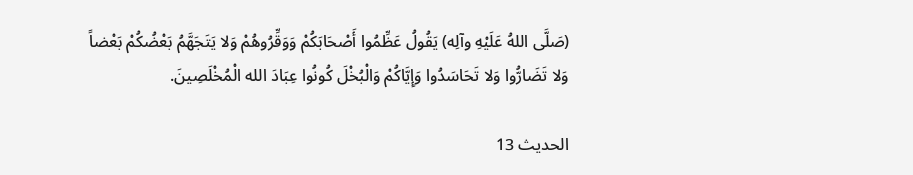(صَلَّى اللهُ عَلَيْهِ وآلِه) يَقُولُ عَظِّمُوا أَصْحَابَكُمْ وَوَقِّرُوهُمْ وَلا يَتَجَهَّمُ بَعْضُكُمْ بَعْضاً وَلا تَضَارُّوا وَلا تَحَاسَدُوا وَإِيَّاكُمْ وَالْبُخْلَ كُونُوا عِبَادَ الله الْمُخْلَصِينَ.

الحديث 13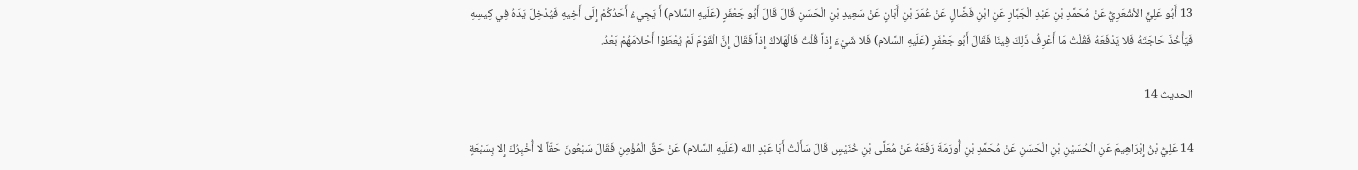13 أَبُو عَلِيٍّ الأشْعَرِيُّ عَنْ مُحَمَّدِ بْنِ عَبْدِ الْجَبَّارِ عَنِ ابْنِ فَضَّالٍ عَنْ عُمَرَ بْنِ أَبَانٍ عَنْ سَعِيدِ بْنِ الْحَسَنِ قَالَ قَالَ أَبُو جَعْفَرٍ (عَلَيهِ السَّلام) أَ يَجِيءُ أَحَدُكُمْ إِلَى أَخِيهِ فَيُدْخِلَ يَدَهُ فِي كِيسِهِ فَيَأْخُذَ حَاجَتَهُ فَلا يَدْفَعَهُ فَقُلْتُ مَا أَعْرِفُ ذَلِكَ فِينَا فَقَالَ أَبُو جَعْفَرٍ (عَلَيهِ السَّلام) فَلا شَيْءَ إِذاً قُلْتُ فَالْهَلاكُ إِذاً فَقَالَ إِنَّ الْقَوْمَ لَمْ يُعْطَوْا أَحْلامَهُمْ بَعْدُ.

الحديث 14

14 عَلِيُّ بْنُ إِبْرَاهِيمَ عَنِ الْحُسَيْنِ بْنِ الْحَسَنِ عَنْ مُحَمَّدِ بْنِ أُورَمَةَ رَفَعَهُ عَنْ مُعَلَّى بْنِ خُنَيْسٍ قَالَ سَأَلْتُ أَبَا عَبْدِ الله (عَلَيهِ السَّلام) عَنْ حَقِّ الْمُؤْمِنِ فَقَالَ سَبْعُونَ حَقّاً لا أُخْبِرُكَ إِلا بِسَبْعَةٍ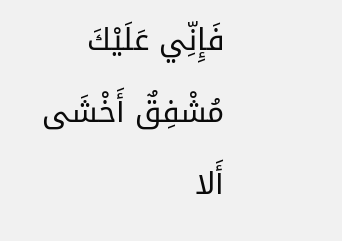فَإِنِّي عَلَيْكَ مُشْفِقٌ أَخْشَى أَلا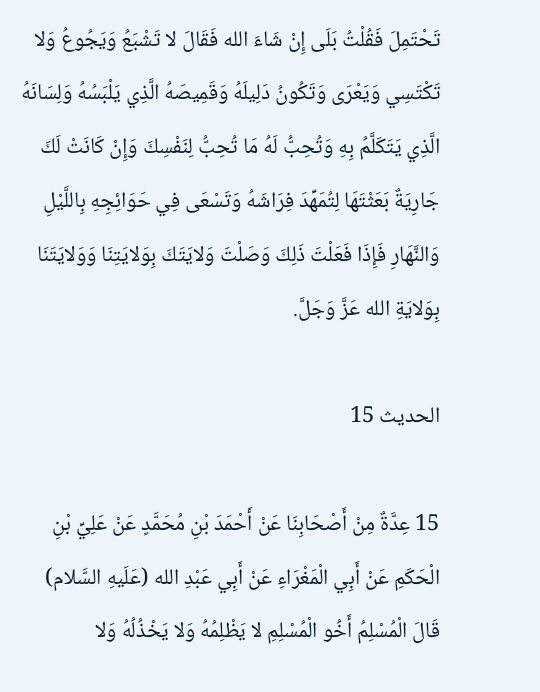تَحْتَمِلَ فَقُلْتُ بَلَى إِنْ شَاءَ الله فَقَالَ لا تَشْبَعُ وَيَجُوعُ وَلا تَكْتَسِي وَيَعْرَى وَتَكُونُ دَلِيلَهُ وَقَمِيصَهُ الَّذِي يَلْبَسُهُ وَلِسَانَهُ الَّذِي يَتَكَلَّمُ بِهِ وَتُحِبُّ لَهُ مَا تُحِبُّ لِنَفْسِكَ وَإِنْ كَانَتْ لَكَ جَارِيَةٌ بَعَثْتَهَا لِتُمَهِّدَ فِرَاشَهُ وَتَسْعَى فِي حَوَائِجِهِ بِاللَّيْلِ وَالنَّهَارِ فَإِذَا فَعَلْتَ ذَلِكَ وَصَلْتَ وَلايَتَكَ بِوَلايَتِنَا وَوَلايَتَنَا بِوَلايَةِ الله عَزَّ وَجَلَّ.

الحديث 15

15 عِدَّةٌ مِنْ أَصْحَابِنَا عَنْ أَحْمَدَ بْنِ مُحَمَّدٍ عَنْ عَلِيِّ بْنِ الْحَكَمِ عَنْ أَبِي الْمَغْرَاءِ عَنْ أَبِي عَبْدِ الله (عَلَيهِ السَّلام) قَالَ الْمُسْلِمُ أَخُو الْمُسْلِمِ لا يَظْلِمُهُ وَلا يَخْذُلُهُ وَلا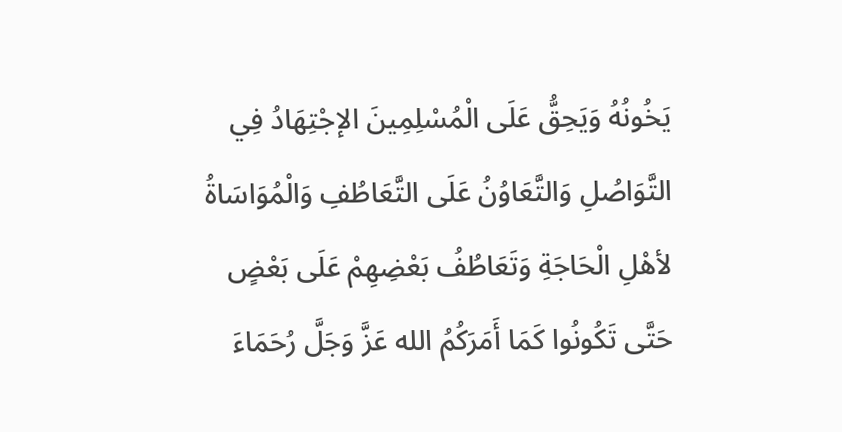يَخُونُهُ وَيَحِقُّ عَلَى الْمُسْلِمِينَ الإجْتِهَادُ فِي التَّوَاصُلِ وَالتَّعَاوُنُ عَلَى التَّعَاطُفِ وَالْمُوَاسَاةُ لأهْلِ الْحَاجَةِ وَتَعَاطُفُ بَعْضِهِمْ عَلَى بَعْضٍ حَتَّى تَكُونُوا كَمَا أَمَرَكُمُ الله عَزَّ وَجَلَّ رُحَمَاءَ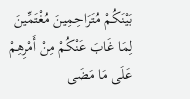بَيْنَكُمْ مُتَرَاحِمِينَ مُغْتَمِّينَ لِمَا غَابَ عَنْكُمْ مِنْ أَمْرِهِمْ عَلَى مَا مَضَى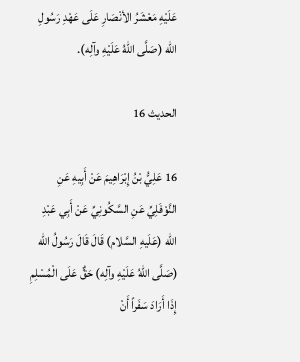عَلَيْهِ مَعْشَرُ الأنْصَارِ عَلَى عَهْدِ رَسُولِ الله (صَلَّى اللهُ عَلَيْهِ وآلِه).

الحديث 16

16 عَلِيُّ بْنُ إِبْرَاهِيمَ عَنْ أَبِيهِ عَنِ النَّوْفَلِيِّ عَنِ السَّكُونِيِّ عَنْ أَبِي عَبْدِ الله (عَلَيهِ السَّلام) قَالَ قَالَ رَسُولُ الله (صَلَّى اللهُ عَلَيْهِ وآلِه) حَقٌّ عَلَى الْمُسْلِمِ إِذَا أَرَادَ سَفَراً أَنْ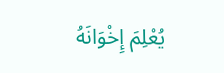يُعْلِمَ إِخْوَانَهُ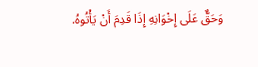وَحَقٌّ عَلَى إِخْوَانِهِ إِذَا قَدِمَ أَنْ يَأْتُوهُ.